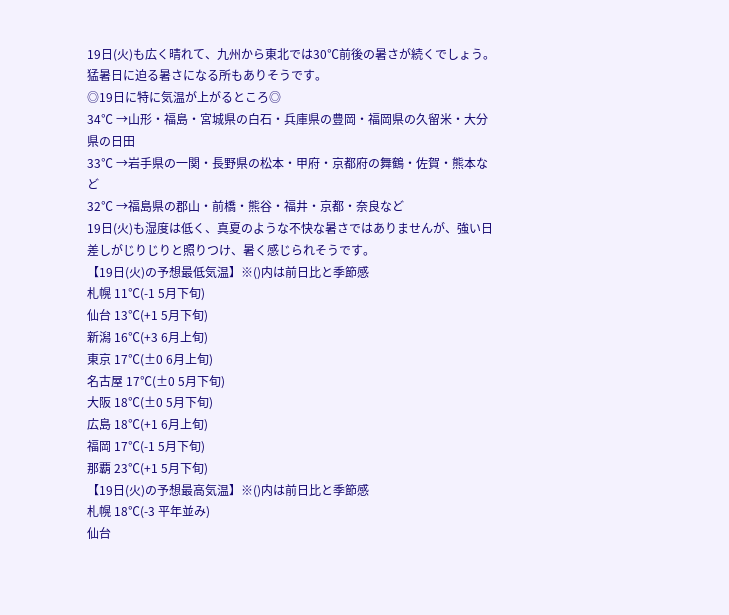19日(火)も広く晴れて、九州から東北では30℃前後の暑さが続くでしょう。猛暑日に迫る暑さになる所もありそうです。
◎19日に特に気温が上がるところ◎
34℃ →山形・福島・宮城県の白石・兵庫県の豊岡・福岡県の久留米・大分県の日田
33℃ →岩手県の一関・長野県の松本・甲府・京都府の舞鶴・佐賀・熊本など
32℃ →福島県の郡山・前橋・熊谷・福井・京都・奈良など
19日(火)も湿度は低く、真夏のような不快な暑さではありませんが、強い日差しがじりじりと照りつけ、暑く感じられそうです。
【19日(火)の予想最低気温】※()内は前日比と季節感
札幌 11℃(-1 5月下旬)
仙台 13℃(+1 5月下旬)
新潟 16℃(+3 6月上旬)
東京 17℃(±0 6月上旬)
名古屋 17℃(±0 5月下旬)
大阪 18℃(±0 5月下旬)
広島 18℃(+1 6月上旬)
福岡 17℃(-1 5月下旬)
那覇 23℃(+1 5月下旬)
【19日(火)の予想最高気温】※()内は前日比と季節感
札幌 18℃(-3 平年並み)
仙台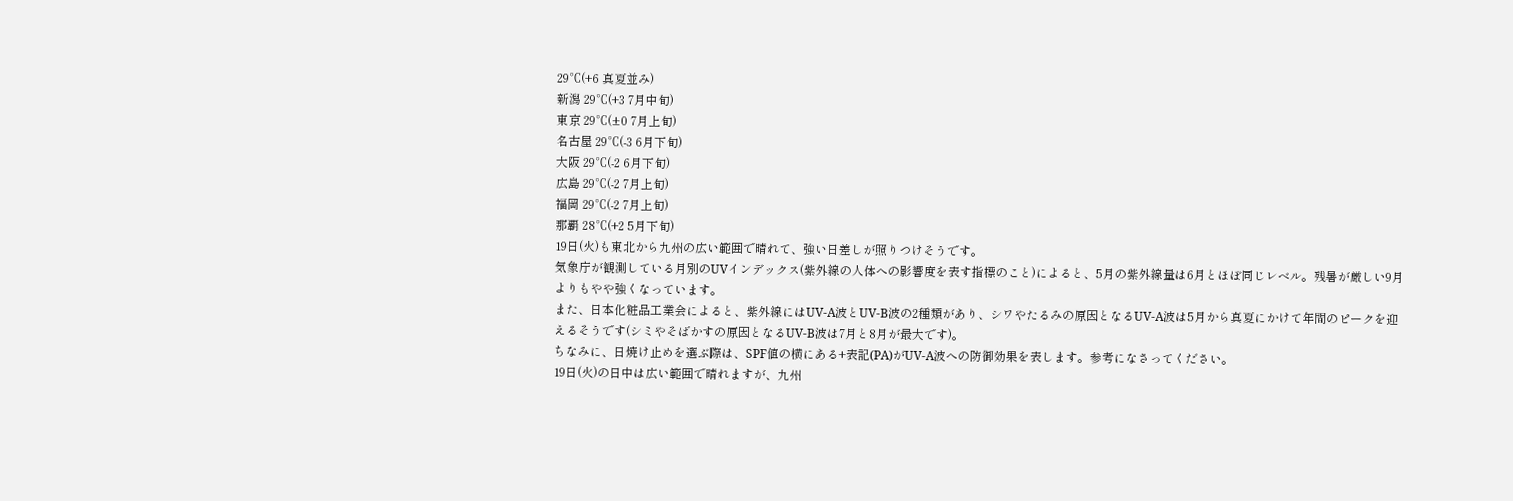29℃(+6 真夏並み)
新潟 29℃(+3 7月中旬)
東京 29℃(±0 7月上旬)
名古屋 29℃(-3 6月下旬)
大阪 29℃(-2 6月下旬)
広島 29℃(-2 7月上旬)
福岡 29℃(-2 7月上旬)
那覇 28℃(+2 5月下旬)
19日(火)も東北から九州の広い範囲で晴れて、強い日差しが照りつけそうです。
気象庁が観測している月別のUVインデックス(紫外線の人体への影響度を表す指標のこと)によると、5月の紫外線量は6月とほぼ同じレベル。残暑が厳しい9月よりもやや強くなっています。
また、日本化粧品工業会によると、紫外線にはUV-A波とUV-B波の2種類があり、シワやたるみの原因となるUV-A波は5月から真夏にかけて年間のピークを迎えるそうです(シミやそばかすの原因となるUV-B波は7月と8月が最大です)。
ちなみに、日焼け止めを選ぶ際は、SPF値の横にある+表記(PA)がUV-A波への防御効果を表します。参考になさってください。
19日(火)の日中は広い範囲で晴れますが、九州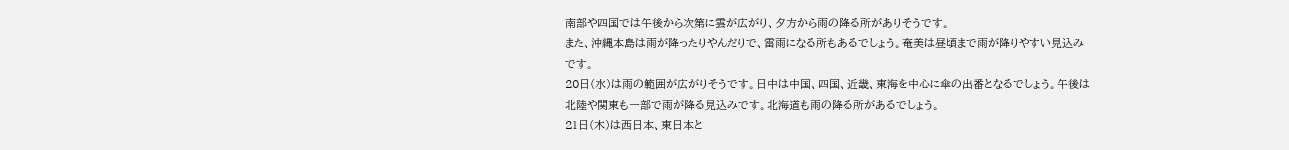南部や四国では午後から次第に雲が広がり、夕方から雨の降る所がありそうです。
また、沖縄本島は雨が降ったりやんだりで、雷雨になる所もあるでしょう。奄美は昼頃まで雨が降りやすい見込みです。
20日(水)は雨の範囲が広がりそうです。日中は中国、四国、近畿、東海を中心に傘の出番となるでしょう。午後は北陸や関東も一部で雨が降る見込みです。北海道も雨の降る所があるでしょう。
21日(木)は西日本、東日本と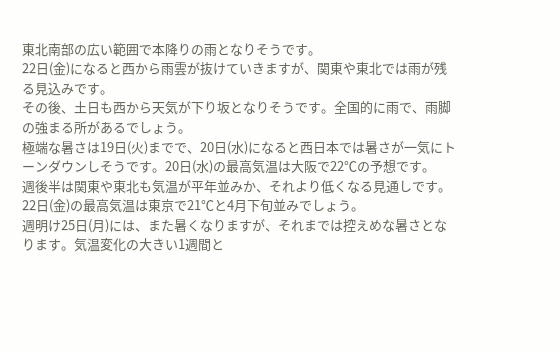東北南部の広い範囲で本降りの雨となりそうです。
22日(金)になると西から雨雲が抜けていきますが、関東や東北では雨が残る見込みです。
その後、土日も西から天気が下り坂となりそうです。全国的に雨で、雨脚の強まる所があるでしょう。
極端な暑さは19日(火)までで、20日(水)になると西日本では暑さが一気にトーンダウンしそうです。20日(水)の最高気温は大阪で22℃の予想です。
週後半は関東や東北も気温が平年並みか、それより低くなる見通しです。22日(金)の最高気温は東京で21℃と4月下旬並みでしょう。
週明け25日(月)には、また暑くなりますが、それまでは控えめな暑さとなります。気温変化の大きい1週間と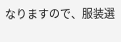なりますので、服装選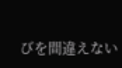びを間違えない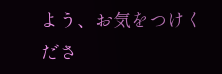よう、お気をつけくださ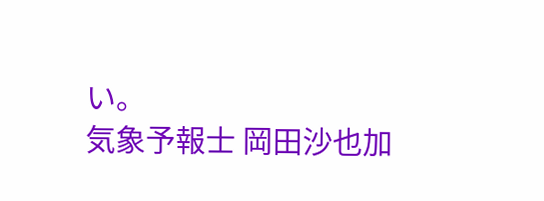い。
気象予報士 岡田沙也加